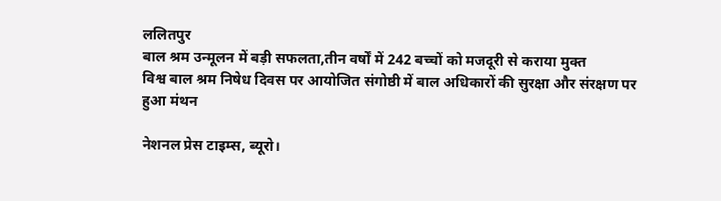ललितपुर
बाल श्रम उन्मूलन में बड़ी सफलता,तीन वर्षों में 242 बच्चों को मजदूरी से कराया मुक्त
विश्व बाल श्रम निषेध दिवस पर आयोजित संगोष्ठी में बाल अधिकारों की सुरक्षा और संरक्षण पर हुआ मंथन

नेशनल प्रेस टाइम्स, ब्यूरो।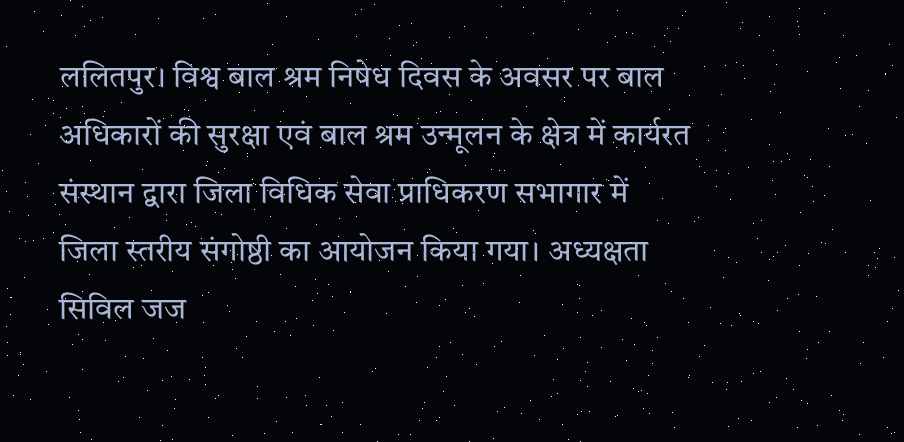ललितपुर। विश्व बाल श्रम निषेध दिवस के अवसर पर बाल अधिकारों की सुरक्षा एवं बाल श्रम उन्मूलन के क्षेत्र में कार्यरत संस्थान द्वारा जिला विधिक सेवा प्राधिकरण सभागार में जिला स्तरीय संगोष्ठी का आयोजन किया गया। अध्यक्षता सिविल जज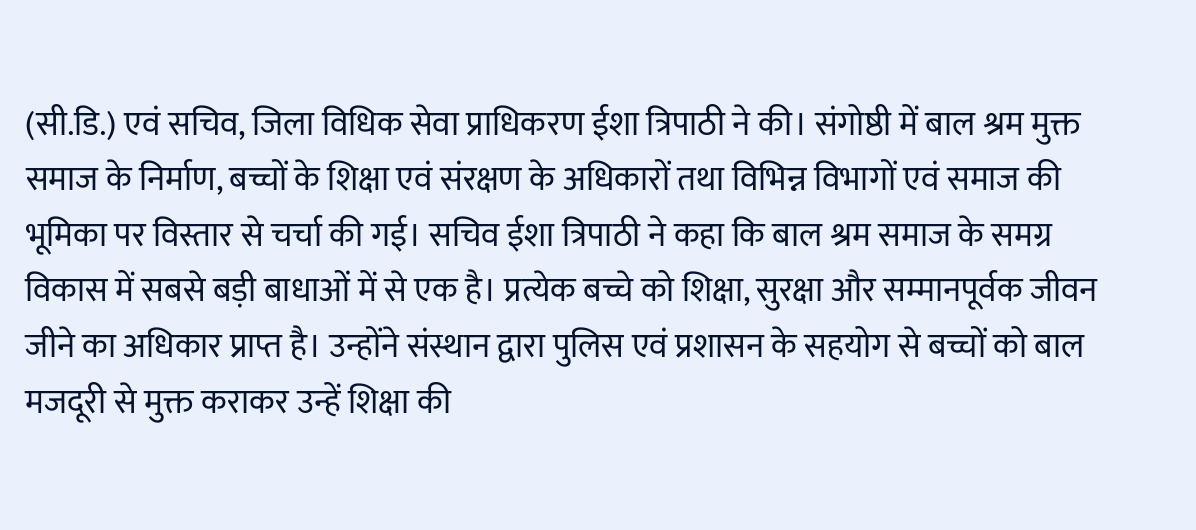(सी.डि.) एवं सचिव, जिला विधिक सेवा प्राधिकरण ईशा त्रिपाठी ने की। संगोष्ठी में बाल श्रम मुक्त समाज के निर्माण, बच्चों के शिक्षा एवं संरक्षण के अधिकारों तथा विभिन्न विभागों एवं समाज की भूमिका पर विस्तार से चर्चा की गई। सचिव ईशा त्रिपाठी ने कहा कि बाल श्रम समाज के समग्र विकास में सबसे बड़ी बाधाओं में से एक है। प्रत्येक बच्चे को शिक्षा, सुरक्षा और सम्मानपूर्वक जीवन जीने का अधिकार प्राप्त है। उन्होंने संस्थान द्वारा पुलिस एवं प्रशासन के सहयोग से बच्चों को बाल मजदूरी से मुक्त कराकर उन्हें शिक्षा की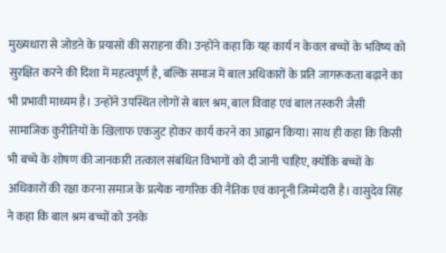मुख्यधारा से जोडऩे के प्रयासों की सराहना की। उन्होंने कहा कि यह कार्य न केवल बच्चों के भविष्य को सुरक्षित करने की दिशा में महत्वपूर्ण है, बल्कि समाज में बाल अधिकारों के प्रति जागरूकता बढ़ाने का भी प्रभावी माध्यम है। उन्होंने उपस्थित लोगों से बाल श्रम, बाल विवाह एवं बाल तस्करी जैसी सामाजिक कुरीतियों के खिलाफ एकजुट होकर कार्य करने का आह्वान किया। साथ ही कहा कि किसी भी बच्चे के शोषण की जानकारी तत्काल संबंधित विभागों को दी जानी चाहिए, क्योंकि बच्चों के अधिकारों की रक्षा करना समाज के प्रत्येक नागरिक की नैतिक एवं कानूनी जिम्मेदारी है। वासुदेव सिंह ने कहा कि बाल श्रम बच्चों को उनके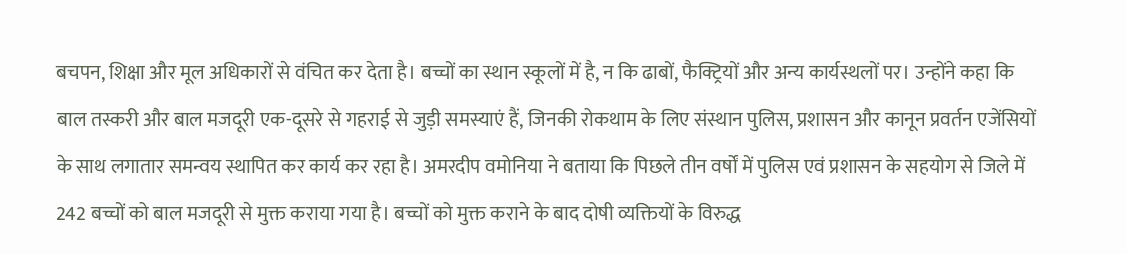बचपन, शिक्षा और मूल अधिकारों से वंचित कर देता है। बच्चों का स्थान स्कूलों में है, न कि ढाबों, फैक्ट्रियों और अन्य कार्यस्थलों पर। उन्होंने कहा कि बाल तस्करी और बाल मजदूरी एक-दूसरे से गहराई से जुड़ी समस्याएं हैं, जिनकी रोकथाम के लिए संस्थान पुलिस, प्रशासन और कानून प्रवर्तन एजेंसियों के साथ लगातार समन्वय स्थापित कर कार्य कर रहा है। अमरदीप वमोनिया ने बताया कि पिछले तीन वर्षों में पुलिस एवं प्रशासन के सहयोग से जिले में 242 बच्चों को बाल मजदूरी से मुक्त कराया गया है। बच्चों को मुक्त कराने के बाद दोषी व्यक्तियों के विरुद्ध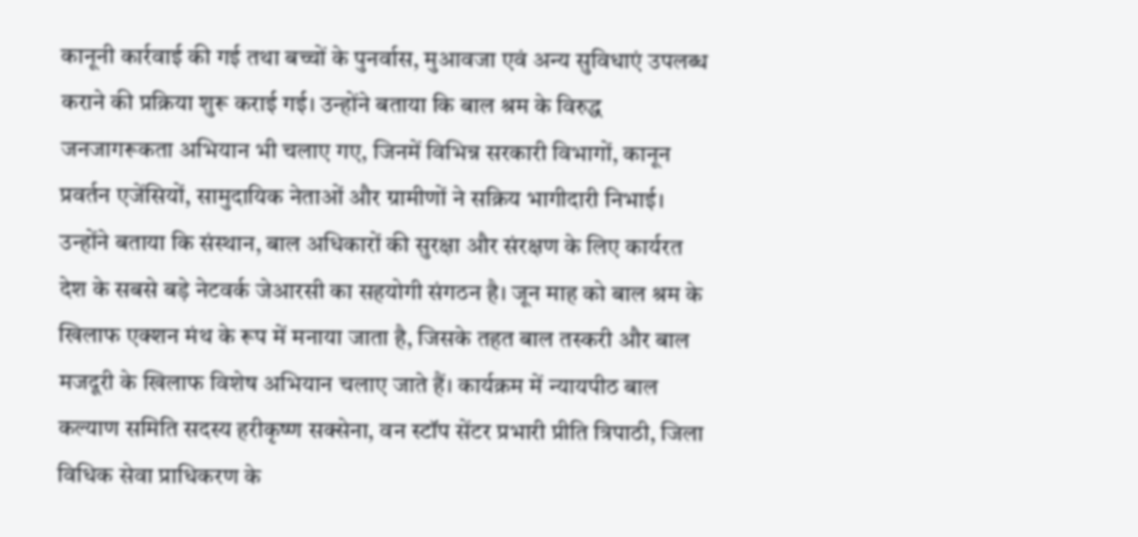कानूनी कार्रवाई की गई तथा बच्चों के पुनर्वास, मुआवजा एवं अन्य सुविधाएं उपलब्ध कराने की प्रक्रिया शुरू कराई गई। उन्होंने बताया कि बाल श्रम के विरुद्ध जनजागरूकता अभियान भी चलाए गए, जिनमें विभिन्न सरकारी विभागों, कानून प्रवर्तन एजेंसियों, सामुदायिक नेताओं और ग्रामीणों ने सक्रिय भागीदारी निभाई। उन्होंने बताया कि संस्थान, बाल अधिकारों की सुरक्षा और संरक्षण के लिए कार्यरत देश के सबसे बड़े नेटवर्क जेआरसी का सहयोगी संगठन है। जून माह को बाल श्रम के खिलाफ एक्शन मंथ के रूप में मनाया जाता है, जिसके तहत बाल तस्करी और बाल मजदूरी के खिलाफ विशेष अभियान चलाए जाते हैं। कार्यक्रम में न्यायपीठ बाल कल्याण समिति सदस्य हरीकृष्ण सक्सेना, वन स्टॉप सेंटर प्रभारी प्रीति त्रिपाठी, जिला विधिक सेवा प्राधिकरण के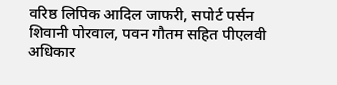वरिष्ठ लिपिक आदिल जाफरी, सपोर्ट पर्सन शिवानी पोरवाल, पवन गौतम सहित पीएलवी अधिकार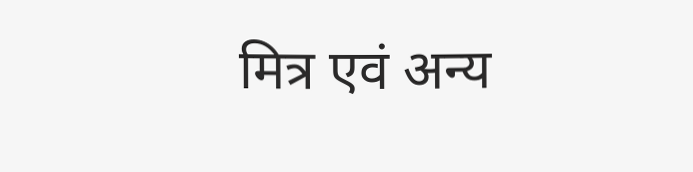मित्र एवं अन्य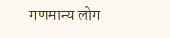गणमान्य लोग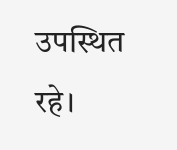उपस्थित रहे।